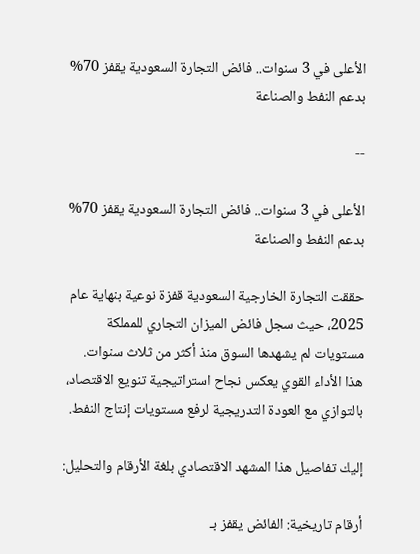الأعلى في 3 سنوات.. فائض التجارة السعودية يقفز 70% بدعم النفط والصناعة

--

الأعلى في 3 سنوات.. فائض التجارة السعودية يقفز 70% بدعم النفط والصناعة

حققت التجارة الخارجية السعودية قفزة نوعية بنهاية عام 2025، حيث سجل فائض الميزان التجاري للمملكة مستويات لم يشهدها السوق منذ أكثر من ثلاث سنوات. هذا الأداء القوي يعكس نجاح استراتيجية تنويع الاقتصاد، بالتوازي مع العودة التدريجية لرفع مستويات إنتاج النفط.

إليك تفاصيل هذا المشهد الاقتصادي بلغة الأرقام والتحليل:

أرقام تاريخية: الفائض يقفز بـ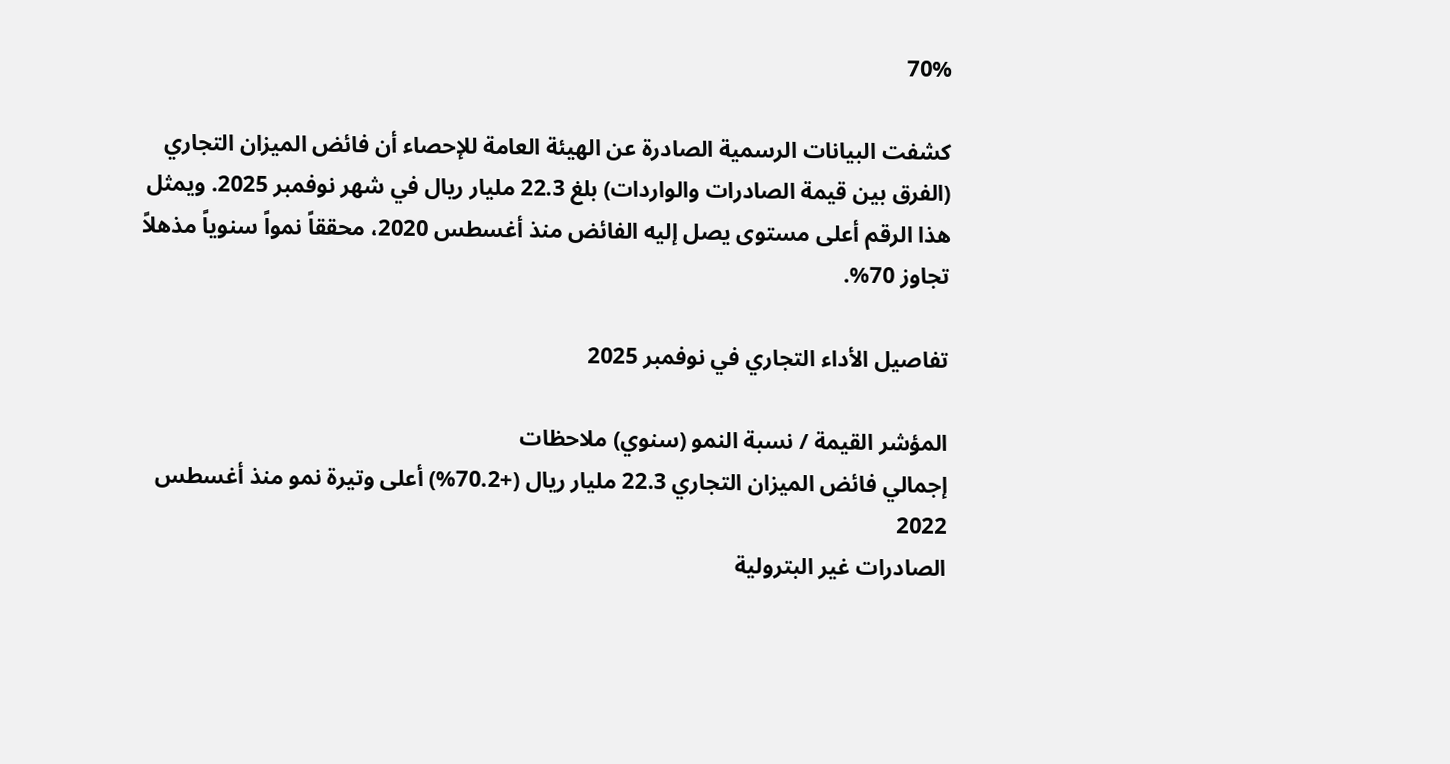70%

كشفت البيانات الرسمية الصادرة عن الهيئة العامة للإحصاء أن فائض الميزان التجاري (الفرق بين قيمة الصادرات والواردات) بلغ 22.3 مليار ريال في شهر نوفمبر 2025. ويمثل هذا الرقم أعلى مستوى يصل إليه الفائض منذ أغسطس 2020، محققاً نمواً سنوياً مذهلاً تجاوز 70%.

تفاصيل الأداء التجاري في نوفمبر 2025

المؤشر القيمة / نسبة النمو (سنوي) ملاحظات
إجمالي فائض الميزان التجاري 22.3 مليار ريال (+70.2%) أعلى وتيرة نمو منذ أغسطس 2022
الصادرات غير البترولية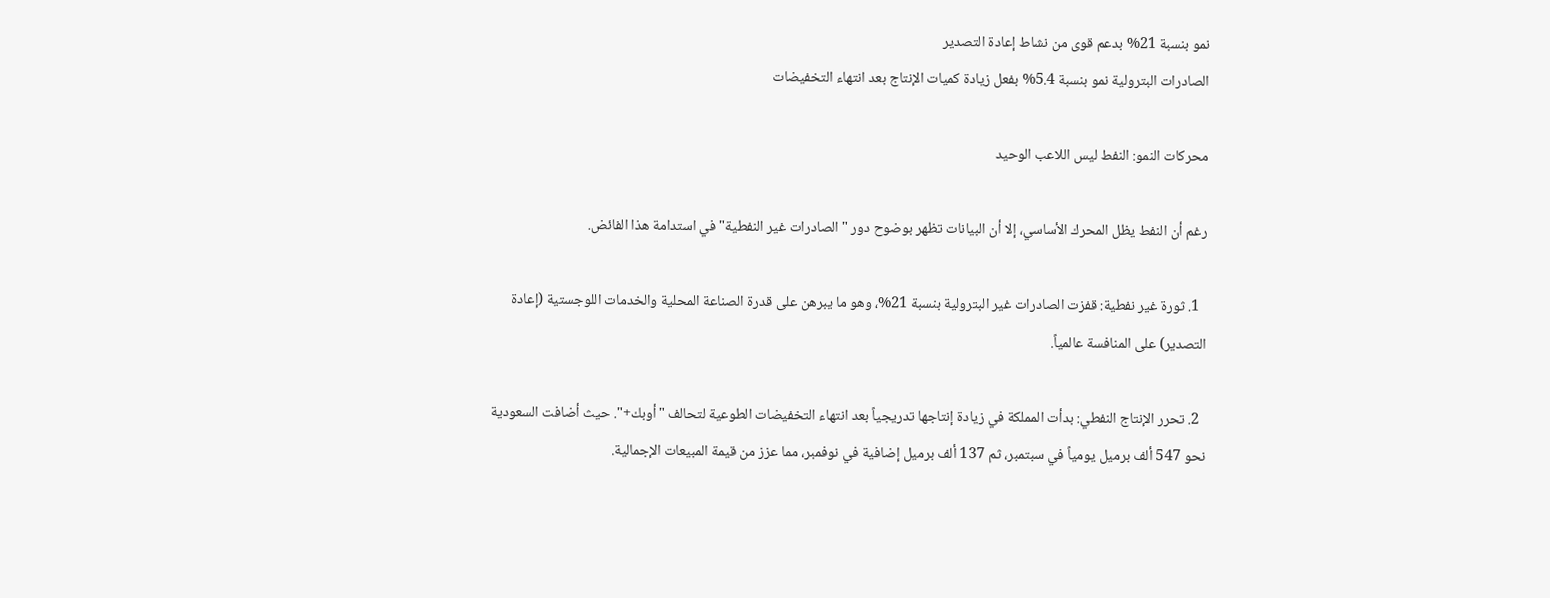نمو بنسبة 21% بدعم قوى من نشاط إعادة التصدير
الصادرات البترولية نمو بنسبة 5.4% بفعل زيادة كميات الإنتاج بعد انتهاء التخفيضات

محركات النمو: النفط ليس اللاعب الوحيد

رغم أن النفط يظل المحرك الأساسي، إلا أن البيانات تظهر بوضوح دور "الصادرات غير النفطية" في استدامة هذا الفائض.

  1. ثورة غير نفطية: قفزت الصادرات غير البترولية بنسبة 21%، وهو ما يبرهن على قدرة الصناعة المحلية والخدمات اللوجستية (إعادة التصدير) على المنافسة عالمياً.

  2. تحرر الإنتاج النفطي: بدأت المملكة في زيادة إنتاجها تدريجياً بعد انتهاء التخفيضات الطوعية لتحالف "أوبك+". حيث أضافت السعودية نحو 547 ألف برميل يومياً في سبتمبر، ثم 137 ألف برميل إضافية في نوفمبر، مما عزز من قيمة المبيعات الإجمالية.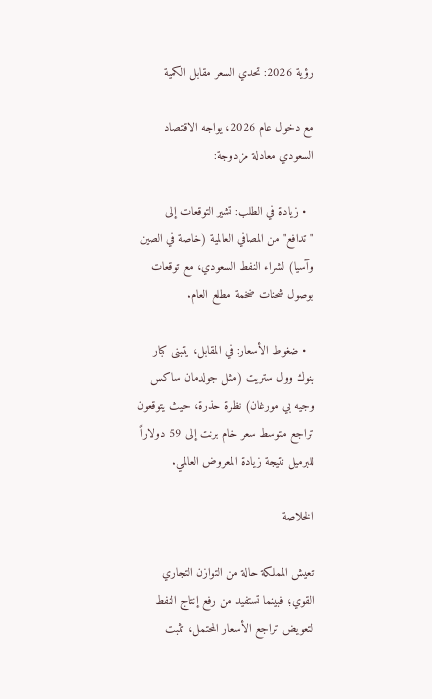رؤية 2026: تحدي السعر مقابل الكمية

مع دخول عام 2026، يواجه الاقتصاد السعودي معادلة مزدوجة:

  • زيادة في الطلب: تشير التوقعات إلى "تدافع" من المصافي العالمية (خاصة في الصين وآسيا) لشراء النفط السعودي، مع توقعات بوصول شحنات ضخمة مطلع العام.

  • ضغوط الأسعار: في المقابل، يتبنى كبار بنوك وول ستريت (مثل جولدمان ساكس وجيه بي مورغان) نظرة حذرة، حيث يتوقعون تراجع متوسط سعر خام برنت إلى 59 دولاراً للبرميل نتيجة زيادة المعروض العالمي.

الخلاصة

تعيش المملكة حالة من التوازن التجاري القوي؛ فبينما تستفيد من رفع إنتاج النفط لتعويض تراجع الأسعار المحتمل، تثبت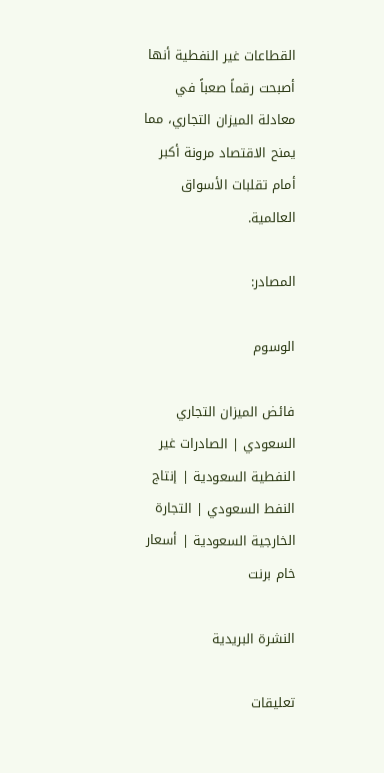القطاعات غير النفطية أنها أصبحت رقماً صعباً في معادلة الميزان التجاري، مما يمنح الاقتصاد مرونة أكبر أمام تقلبات الأسواق العالمية.

المصادر:

الوسوم

فائض الميزان التجاري السعودي | الصادرات غير النفطية السعودية | إنتاج النفط السعودي | التجارة الخارجية السعودية | أسعار خام برنت

النشرة البريدية

تعليقات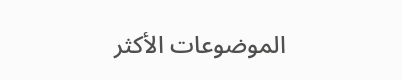الموضوعات الأكثر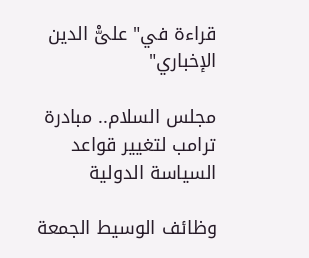قراءة في" علىّْ الدين الإخباري"

مجلس السلام.. مبادرة ترامب لتغيير قواعد السياسة الدولية

وظائف الوسيط الجمعة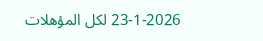23-1-2026 لكل المؤهلات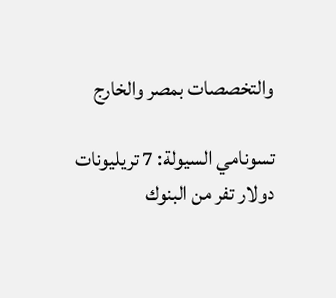والتخصصات بمصر والخارج

تسونامي السيولة: 7 تريليونات دولار تفر من البنوك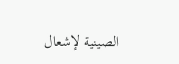الصينية لإشعال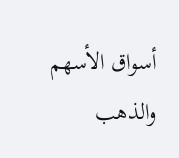أسواق الأسهم والذهب